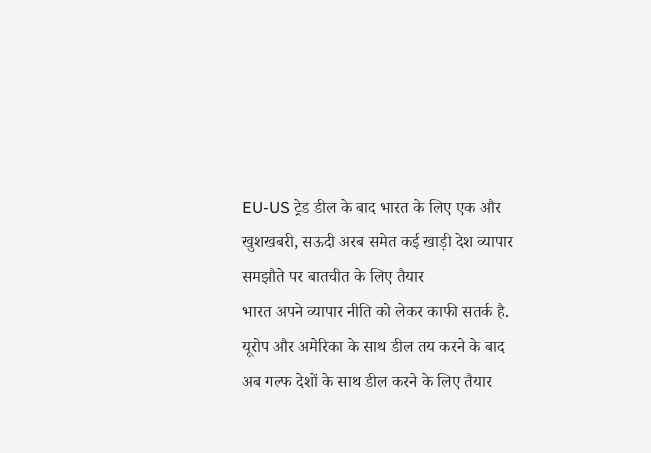EU-US ट्रेड डील के बाद भारत के लिए एक और खुशखबरी, सऊदी अरब समेत कई खाड़ी देश व्यापार समझौते पर बातचीत के लिए तैयार
भारत अपने व्यापार नीति को लेकर काफी सतर्क है. यूरोप और अमेरिका के साथ डील तय करने के बाद अब गल्फ देशों के साथ डील करने के लिए तैयार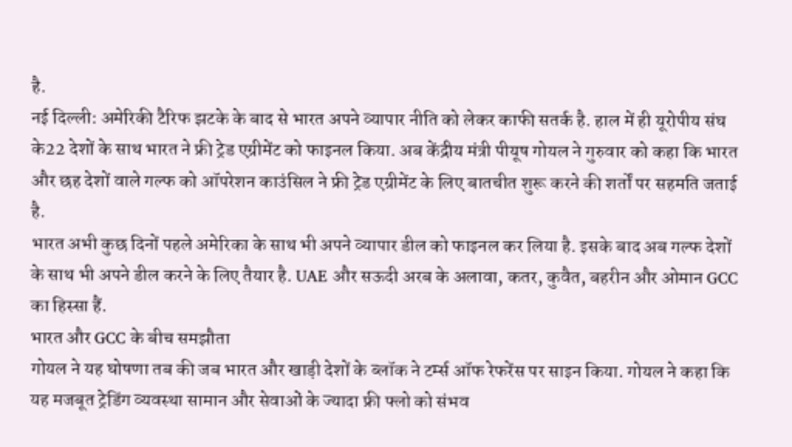है.
नई दिल्ली: अमेरिकी टैरिफ झटके के बाद से भारत अपने व्यापार नीति को लेकर काफी सतर्क है. हाल में ही यूरोपीय संघ के22 देशों के साथ भारत ने फ्री ट्रेड एग्रीमेंट को फाइनल किया. अब केंद्रीय मंत्री पीयूष गोयल ने गुरुवार को कहा कि भारत और छह देशों वाले गल्फ को ऑपरेशन काउंसिल ने फ्री ट्रेड एग्रीमेंट के लिए बातचीत शुरू करने की शर्तों पर सहमति जताई है.
भारत अभी कुछ दिनों पहले अमेरिका के साथ भी अपने व्यापार डील को फाइनल कर लिया है. इसके बाद अब गल्फ देशों के साथ भी अपने डील करने के लिए तैयार है. UAE और सऊदी अरब के अलावा, कतर, कुवैत, बहरीन और ओमान GCC का हिस्सा हैं.
भारत और GCC के बीच समझौता
गोयल ने यह घोषणा तब की जब भारत और खाड़ी देशों के ब्लॉक ने टर्म्स ऑफ रेफरेंस पर साइन किया. गोयल ने कहा कि यह मजबूत ट्रेडिंग व्यवस्था सामान और सेवाओं के ज्यादा फ्री फ्लो को संभव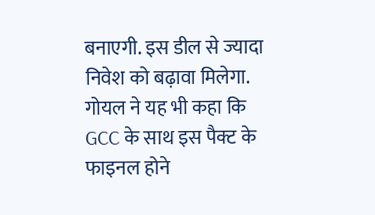बनाएगी. इस डील से ज्यादा निवेश को बढ़ावा मिलेगा. गोयल ने यह भी कहा कि GCC के साथ इस पैक्ट के फाइनल होने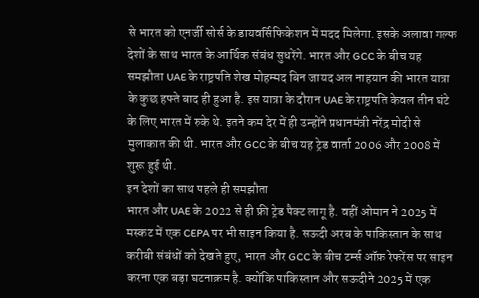से भारत को एनर्जी सोर्स के डायवर्सिफिकेशन में मदद मिलेगा. इसके अलावा गल्फ देशों के साथ भारत के आर्थिक संबंध सुधरेंगे. भारत और GCC के बीच यह समझौता UAE के राष्ट्रपति शेख मोहम्मद बिन जायद अल नाहयान की भारत यात्रा के कुछ हफ्ते बाद ही हुआ है. इस यात्रा के दौरान UAE के राष्ट्रपति केवल तीन घंटे के लिए भारत में रुके थे. इतने कम देर में ही उन्होंने प्रधानमंत्री नरेंद्र मोदी से मुलाकात की थी. भारत और GCC के बीच यह ट्रेड वार्ता 2006 और 2008 में शुरू हुई थी.
इन देशों का साथ पहले ही समझौता
भारत और UAE के 2022 से ही फ्री ट्रेड पैक्ट लागू है. वहीं ओमान ने 2025 में मस्कट में एक CEPA पर भी साइन किया है. सऊदी अरब के पाकिस्तान के साथ करीबी संबंधों को देखते हुए, भारत और GCC के बीच टर्म्स ऑफ़ रेफरेंस पर साइन करना एक बड़ा घटनाक्रम है. क्योंकि पाकिस्तान और सऊदीने 2025 में एक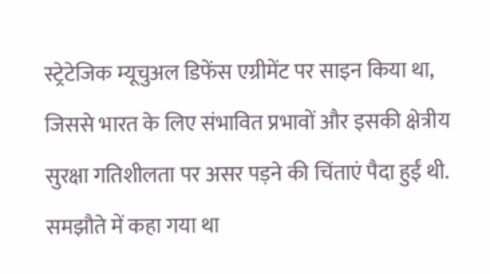स्ट्रेटेजिक म्यूचुअल डिफेंस एग्रीमेंट पर साइन किया था, जिससे भारत के लिए संभावित प्रभावों और इसकी क्षेत्रीय सुरक्षा गतिशीलता पर असर पड़ने की चिंताएं पैदा हुईं थी. समझौते में कहा गया था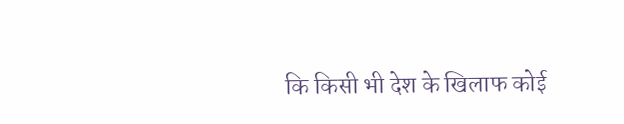कि किसी भी देश के खिलाफ कोई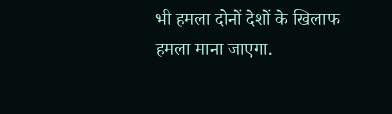भी हमला दोनों देशों के खिलाफ हमला माना जाएगा.